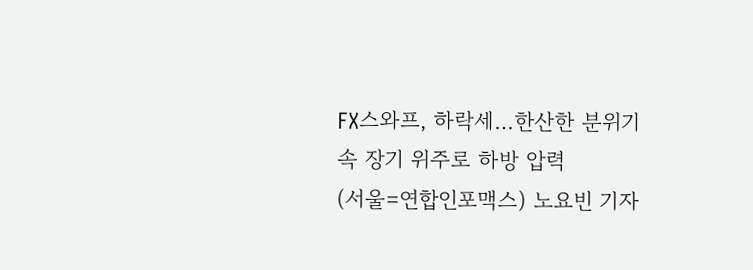FX스와프, 하락세…한산한 분위기 속 장기 위주로 하방 압력
(서울=연합인포맥스) 노요빈 기자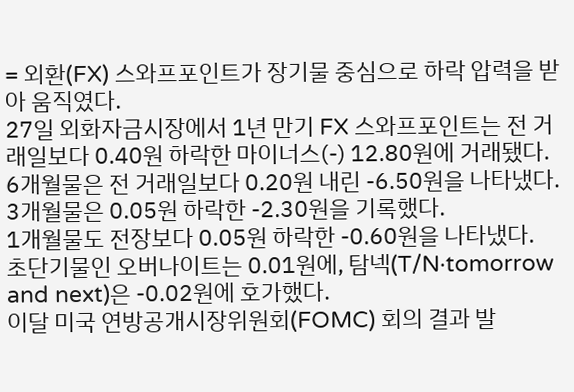= 외환(FX) 스와프포인트가 장기물 중심으로 하락 압력을 받아 움직였다.
27일 외화자금시장에서 1년 만기 FX 스와프포인트는 전 거래일보다 0.40원 하락한 마이너스(-) 12.80원에 거래됐다.
6개월물은 전 거래일보다 0.20원 내린 -6.50원을 나타냈다.
3개월물은 0.05원 하락한 -2.30원을 기록했다.
1개월물도 전장보다 0.05원 하락한 -0.60원을 나타냈다.
초단기물인 오버나이트는 0.01원에, 탐넥(T/N·tomorrow and next)은 -0.02원에 호가했다.
이달 미국 연방공개시장위원회(FOMC) 회의 결과 발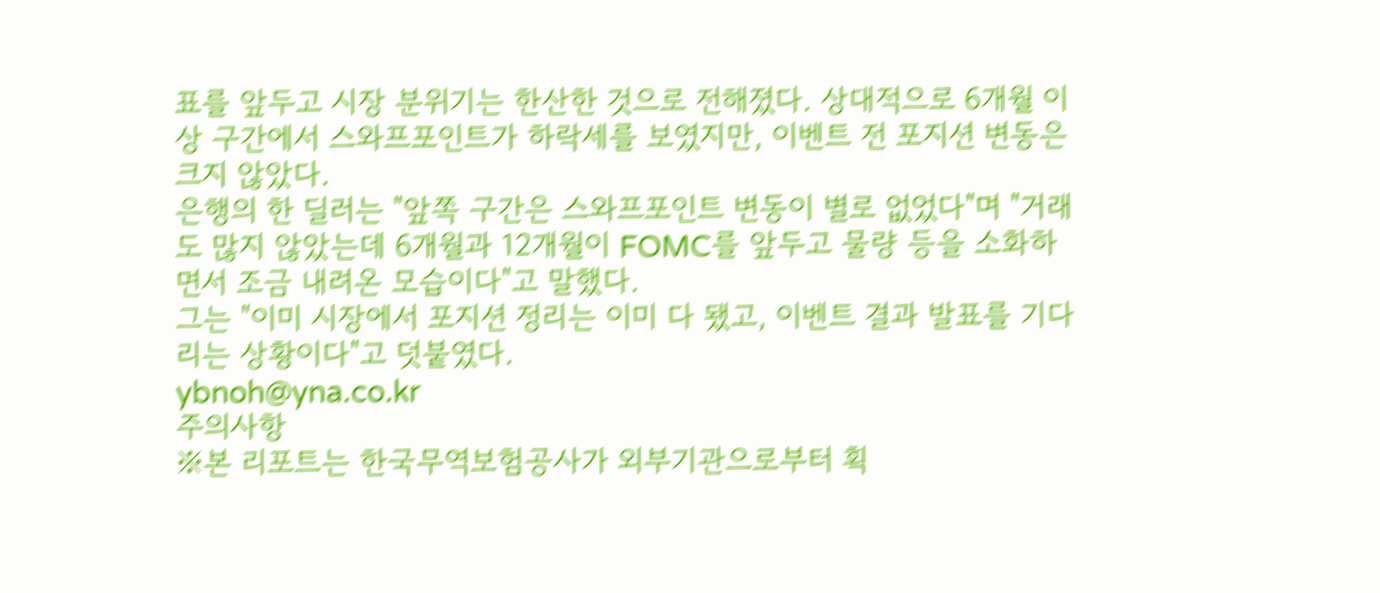표를 앞두고 시장 분위기는 한산한 것으로 전해졌다. 상대적으로 6개월 이상 구간에서 스와프포인트가 하락세를 보였지만, 이벤트 전 포지션 변동은 크지 않았다.
은행의 한 딜러는 "앞쪽 구간은 스와프포인트 변동이 별로 없었다"며 "거래도 많지 않았는데 6개월과 12개월이 FOMC를 앞두고 물량 등을 소화하면서 조금 내려온 모습이다"고 말했다.
그는 "이미 시장에서 포지션 정리는 이미 다 됐고, 이벤트 결과 발표를 기다리는 상황이다"고 덧붙였다.
ybnoh@yna.co.kr
주의사항
※본 리포트는 한국무역보험공사가 외부기관으로부터 획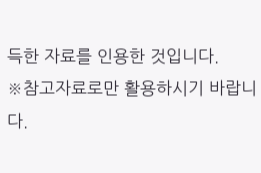득한 자료를 인용한 것입니다.
※참고자료로만 활용하시기 바랍니다.